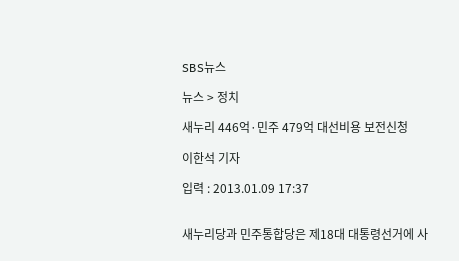SBS뉴스

뉴스 > 정치

새누리 446억·민주 479억 대선비용 보전신청

이한석 기자

입력 : 2013.01.09 17:37


새누리당과 민주통합당은 제18대 대통령선거에 사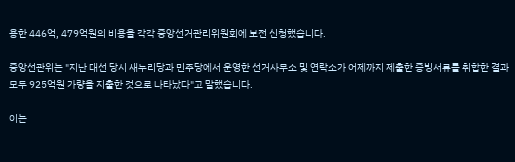용한 446억, 479억원의 비용을 각각 중앙선거관리위원회에 보전 신청했습니다.

중앙선관위는 "지난 대선 당시 새누리당과 민주당에서 운영한 선거사무소 및 연락소가 어제까지 제출한 증빙서류를 취합한 결과 모두 925억원 가량을 지출한 것으로 나타났다"고 말했습니다.

이는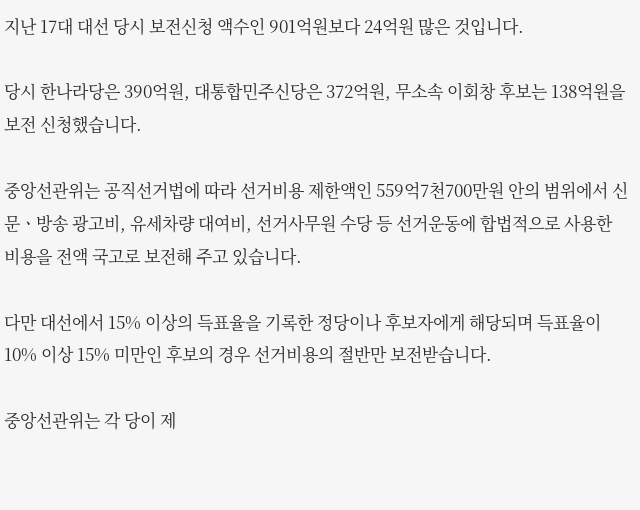지난 17대 대선 당시 보전신청 액수인 901억원보다 24억원 많은 것입니다.

당시 한나라당은 390억원, 대통합민주신당은 372억원, 무소속 이회창 후보는 138억원을 보전 신청했습니다.

중앙선관위는 공직선거법에 따라 선거비용 제한액인 559억7천700만원 안의 범위에서 신문ㆍ방송 광고비, 유세차량 대여비, 선거사무원 수당 등 선거운동에 합법적으로 사용한 비용을 전액 국고로 보전해 주고 있습니다.

다만 대선에서 15% 이상의 득표율을 기록한 정당이나 후보자에게 해당되며 득표율이 10% 이상 15% 미만인 후보의 경우 선거비용의 절반만 보전받습니다.

중앙선관위는 각 당이 제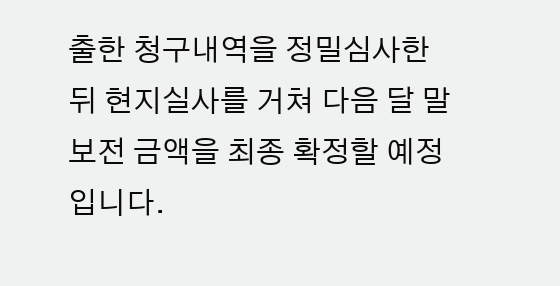출한 청구내역을 정밀심사한 뒤 현지실사를 거쳐 다음 달 말 보전 금액을 최종 확정할 예정입니다.